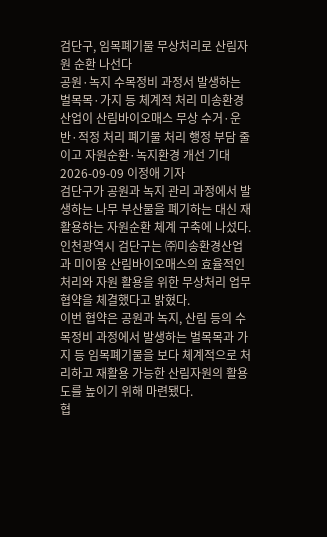검단구, 임목폐기물 무상처리로 산림자원 순환 나선다
공원·녹지 수목정비 과정서 발생하는 벌목목·가지 등 체계적 처리 미송환경산업이 산림바이오매스 무상 수거·운반·적정 처리 폐기물 처리 행정 부담 줄이고 자원순환·녹지환경 개선 기대
2026-09-09 이정애 기자
검단구가 공원과 녹지 관리 과정에서 발생하는 나무 부산물을 폐기하는 대신 재활용하는 자원순환 체계 구축에 나섰다.
인천광역시 검단구는 ㈜미송환경산업과 미이용 산림바이오매스의 효율적인 처리와 자원 활용을 위한 무상처리 업무협약을 체결했다고 밝혔다.
이번 협약은 공원과 녹지, 산림 등의 수목정비 과정에서 발생하는 벌목목과 가지 등 임목폐기물을 보다 체계적으로 처리하고 재활용 가능한 산림자원의 활용도를 높이기 위해 마련됐다.
협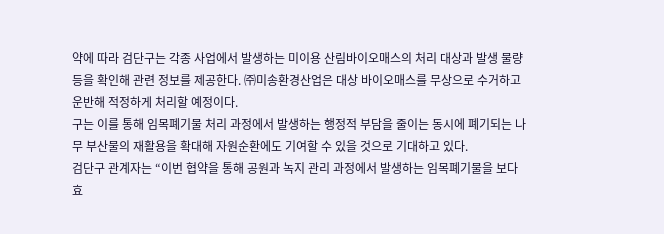약에 따라 검단구는 각종 사업에서 발생하는 미이용 산림바이오매스의 처리 대상과 발생 물량 등을 확인해 관련 정보를 제공한다. ㈜미송환경산업은 대상 바이오매스를 무상으로 수거하고 운반해 적정하게 처리할 예정이다.
구는 이를 통해 임목폐기물 처리 과정에서 발생하는 행정적 부담을 줄이는 동시에 폐기되는 나무 부산물의 재활용을 확대해 자원순환에도 기여할 수 있을 것으로 기대하고 있다.
검단구 관계자는 “이번 협약을 통해 공원과 녹지 관리 과정에서 발생하는 임목폐기물을 보다 효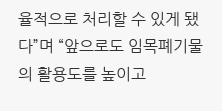율적으로 처리할 수 있게 됐다”며 “앞으로도 임목폐기물의 활용도를 높이고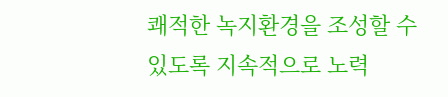쾌적한 녹지환경을 조성할 수 있도록 지속적으로 노력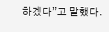하겠다”고 말했다.